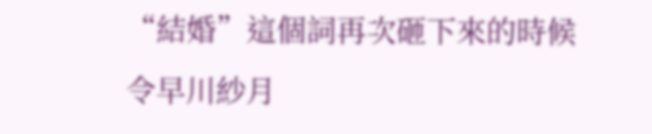“結婚”這個詞再次砸下來的時候
令早川紗月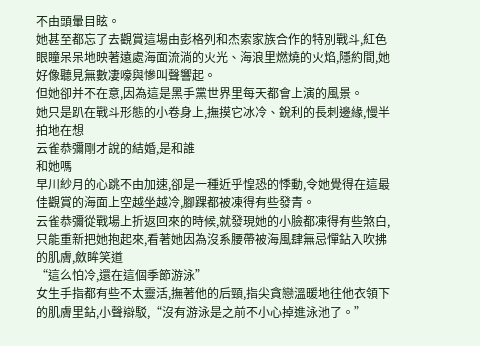不由頭暈目眩。
她甚至都忘了去觀賞這場由彭格列和杰索家族合作的特別戰斗,紅色眼瞳呆呆地映著遠處海面流淌的火光、海浪里燃燒的火焰,隱約間,她好像聽見無數凄嚎與慘叫聲響起。
但她卻并不在意,因為這是黑手黨世界里每天都會上演的風景。
她只是趴在戰斗形態的小卷身上,撫摸它冰冷、銳利的長刺邊緣,慢半拍地在想
云雀恭彌剛才說的結婚,是和誰
和她嗎
早川紗月的心跳不由加速,卻是一種近乎惶恐的悸動,令她覺得在這最佳觀賞的海面上空越坐越冷,腳踝都被凍得有些發青。
云雀恭彌從戰場上折返回來的時候,就發現她的小臉都凍得有些煞白,只能重新把她抱起來,看著她因為沒系腰帶被海風肆無忌憚鉆入吹拂的肌膚,斂眸笑道
“這么怕冷,還在這個季節游泳”
女生手指都有些不太靈活,撫著他的后頸,指尖貪戀溫暖地往他衣領下的肌膚里鉆,小聲辯駁,“沒有游泳是之前不小心掉進泳池了。”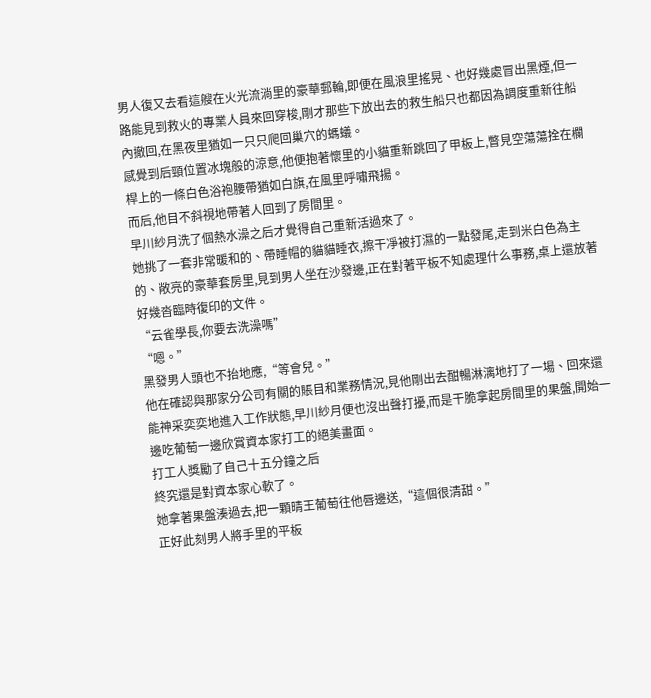男人復又去看這艘在火光流淌里的豪華郵輪,即便在風浪里搖晃、也好幾處冒出黑煙,但一路能見到救火的專業人員來回穿梭,剛才那些下放出去的救生船只也都因為調度重新往船內撤回,在黑夜里猶如一只只爬回巢穴的螞蟻。
感覺到后頸位置冰塊般的涼意,他便抱著懷里的小貓重新跳回了甲板上,瞥見空蕩蕩拴在欄桿上的一條白色浴袍腰帶猶如白旗,在風里呼嘯飛揚。
而后,他目不斜視地帶著人回到了房間里。
早川紗月洗了個熱水澡之后才覺得自己重新活過來了。
她挑了一套非常暖和的、帶睡帽的貓貓睡衣,擦干凈被打濕的一點發尾,走到米白色為主的、敞亮的豪華套房里,見到男人坐在沙發邊,正在對著平板不知處理什么事務,桌上還放著好幾沓臨時復印的文件。
“云雀學長,你要去洗澡嗎”
“嗯。”
黑發男人頭也不抬地應,“等會兒。”
他在確認與那家分公司有關的賬目和業務情況,見他剛出去酣暢淋漓地打了一場、回來還能神采奕奕地進入工作狀態,早川紗月便也沒出聲打擾,而是干脆拿起房間里的果盤,開始一邊吃葡萄一邊欣賞資本家打工的絕美畫面。
打工人獎勵了自己十五分鐘之后
終究還是對資本家心軟了。
她拿著果盤湊過去,把一顆晴王葡萄往他唇邊送,“這個很清甜。”
正好此刻男人將手里的平板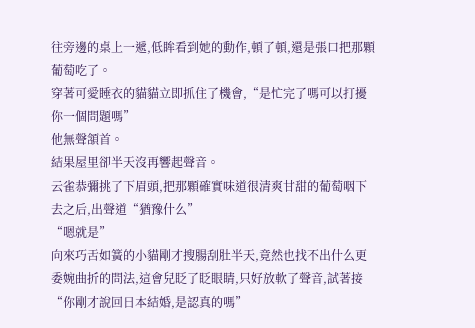往旁邊的桌上一遞,低眸看到她的動作,頓了頓,還是張口把那顆葡萄吃了。
穿著可愛睡衣的貓貓立即抓住了機會,“是忙完了嗎可以打擾你一個問題嗎”
他無聲頷首。
結果屋里卻半天沒再響起聲音。
云雀恭彌挑了下眉頭,把那顆確實味道很清爽甘甜的葡萄咽下去之后,出聲道“猶豫什么”
“嗯就是”
向來巧舌如簧的小貓剛才搜腸刮肚半天,竟然也找不出什么更委婉曲折的問法,這會兒眨了眨眼睛,只好放軟了聲音,試著接“你剛才說回日本結婚,是認真的嗎”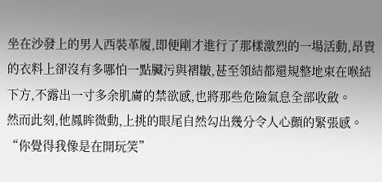坐在沙發上的男人西裝革履,即便剛才進行了那樣激烈的一場活動,昂貴的衣料上卻沒有多哪怕一點臟污與褶皺,甚至領結都還規整地束在喉結下方,不露出一寸多余肌膚的禁欲感,也將那些危險氣息全部收斂。
然而此刻,他鳳眸微動,上挑的眼尾自然勾出幾分令人心顫的緊張感。
“你覺得我像是在開玩笑”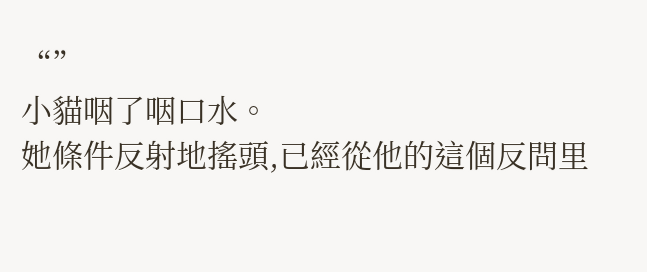“”
小貓咽了咽口水。
她條件反射地搖頭,已經從他的這個反問里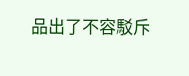品出了不容駁斥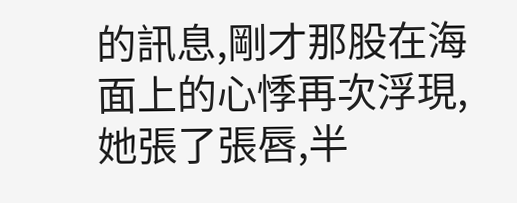的訊息,剛才那股在海面上的心悸再次浮現,她張了張唇,半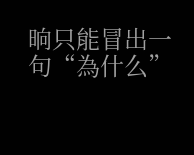晌只能冒出一句“為什么”